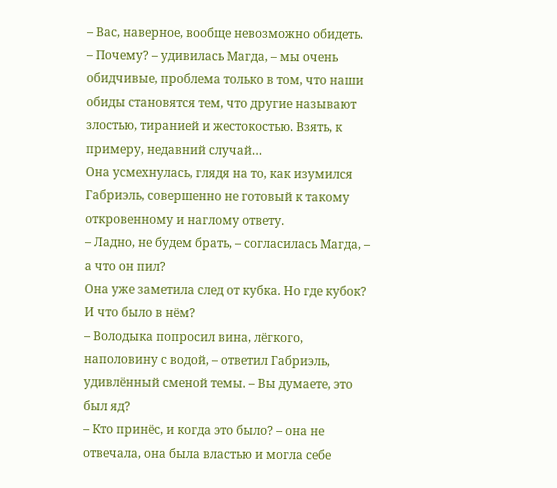– Вас, наверное, вообще невозможно обидеть.
– Почему? – удивилась Магда, – мы очень обидчивые, проблема только в том, что наши обиды становятся тем, что другие называют злостью, тиранией и жестокостью. Взять, к примеру, недавний случай…
Она усмехнулась, глядя на то, как изумился Габриэль, совершенно не готовый к такому откровенному и наглому ответу.
– Ладно, не будем брать, – согласилась Магда, – а что он пил?
Она уже заметила след от кубка. Но где кубок? И что было в нём?
– Володыка попросил вина, лёгкого, наполовину с водой, – ответил Габриэль, удивлённый сменой темы. – Вы думаете, это был яд?
– Кто принёс, и когда это было? – она не отвечала, она была властью и могла себе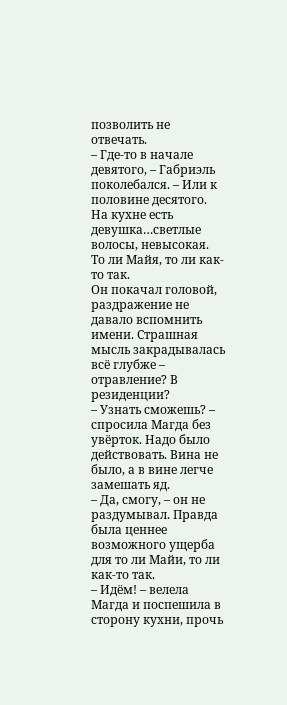позволить не отвечать.
– Где-то в начале девятого, – Габриэль поколебался. – Или к половине десятого. На кухне есть девушка…светлые волосы, невысокая. То ли Майя, то ли как-то так.
Он покачал головой, раздражение не давало вспомнить имени. Страшная мысль закрадывалась всё глубже – отравление? В резиденции?
– Узнать сможешь? – спросила Магда без увёрток. Надо было действовать. Вина не было, а в вине легче замешать яд.
– Да, смогу, – он не раздумывал. Правда была ценнее возможного ущерба для то ли Майи, то ли как-то так.
– Идём! – велела Магда и поспешила в сторону кухни, прочь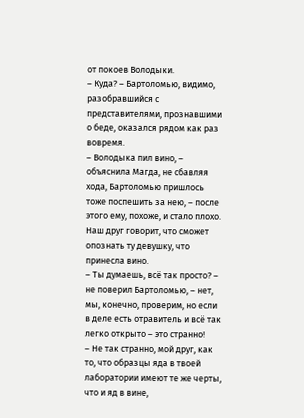от покоев Володыки.
– Куда? – Бартоломью, видимо, разобравшийся с представителями, прознавшими о беде, оказался рядом как раз вовремя.
– Володыка пил вино, – объяснила Магда, не сбавляя хода, Бартоломью пришлось тоже поспешить за нею, – после этого ему, похоже, и стало плохо. Наш друг говорит, что сможет опознать ту девушку, что принесла вино.
– Ты думаешь, всё так просто? – не поверил Бартоломью, – нет, мы, конечно, проверим, но если в деле есть отравитель и всё так легко открыто – это странно!
– Не так странно, мой друг, как то, что образцы яда в твоей лаборатории имеют те же черты, что и яд в вине,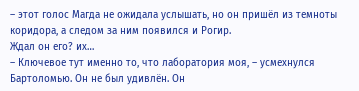– этот голос Магда не ожидала услышать, но он пришёл из темноты коридора, а следом за ним появился и Рогир.
Ждал он его? их…
– Ключевое тут именно то, что лаборатория моя, – усмехнулся Бартоломью. Он не был удивлён. Он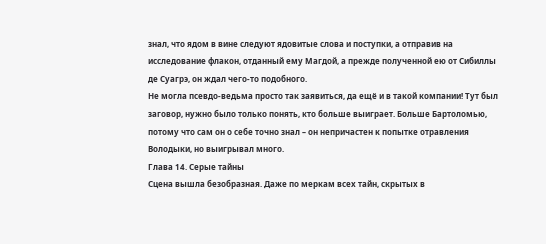знал, что ядом в вине следуют ядовитые слова и поступки, а отправив на исследование флакон, отданный ему Магдой, а прежде полученной ею от Сибиллы де Суагрэ, он ждал чего-то подобного.
Не могла псевдо-ведьма просто так заявиться, да ещё и в такой компании! Тут был заговор, нужно было только понять, кто больше выиграет. Больше Бартоломью, потому что сам он о себе точно знал – он непричастен к попытке отравления Володыки, но выигрывал много.
Глава 14. Серые тайны
Сцена вышла безобразная. Даже по меркам всех тайн, скрытых в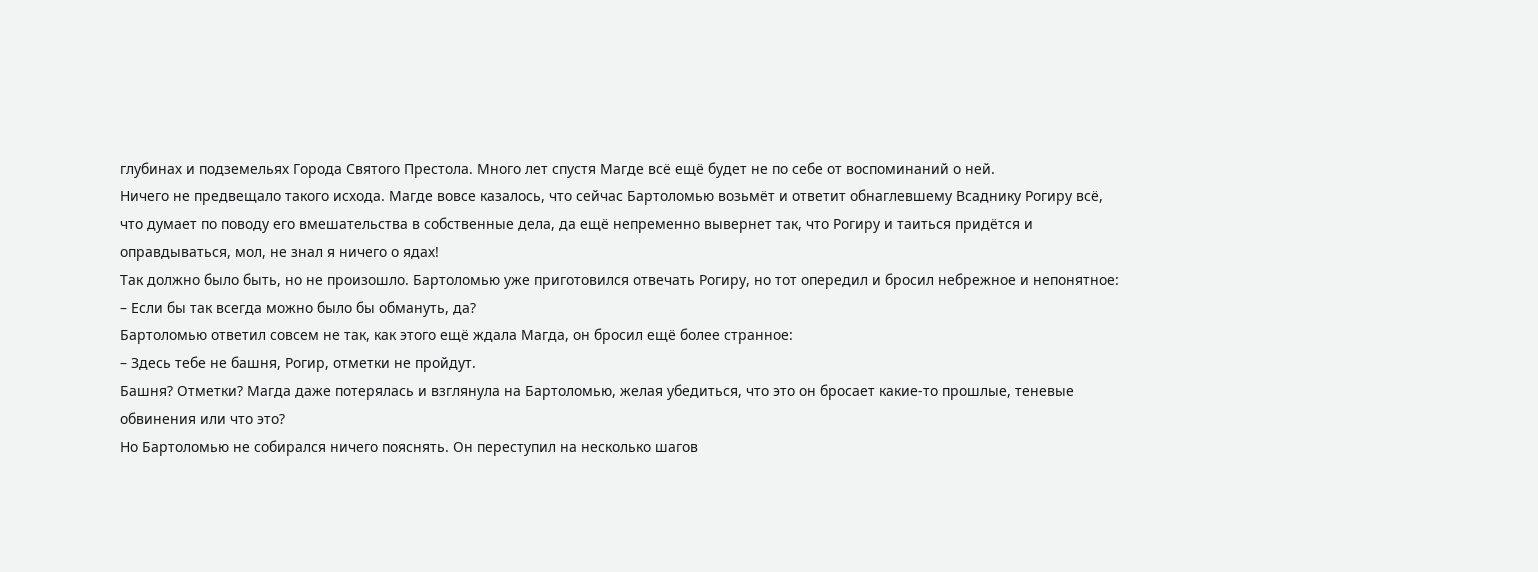глубинах и подземельях Города Святого Престола. Много лет спустя Магде всё ещё будет не по себе от воспоминаний о ней.
Ничего не предвещало такого исхода. Магде вовсе казалось, что сейчас Бартоломью возьмёт и ответит обнаглевшему Всаднику Рогиру всё, что думает по поводу его вмешательства в собственные дела, да ещё непременно вывернет так, что Рогиру и таиться придётся и оправдываться, мол, не знал я ничего о ядах!
Так должно было быть, но не произошло. Бартоломью уже приготовился отвечать Рогиру, но тот опередил и бросил небрежное и непонятное:
– Если бы так всегда можно было бы обмануть, да?
Бартоломью ответил совсем не так, как этого ещё ждала Магда, он бросил ещё более странное:
– Здесь тебе не башня, Рогир, отметки не пройдут.
Башня? Отметки? Магда даже потерялась и взглянула на Бартоломью, желая убедиться, что это он бросает какие-то прошлые, теневые обвинения или что это?
Но Бартоломью не собирался ничего пояснять. Он переступил на несколько шагов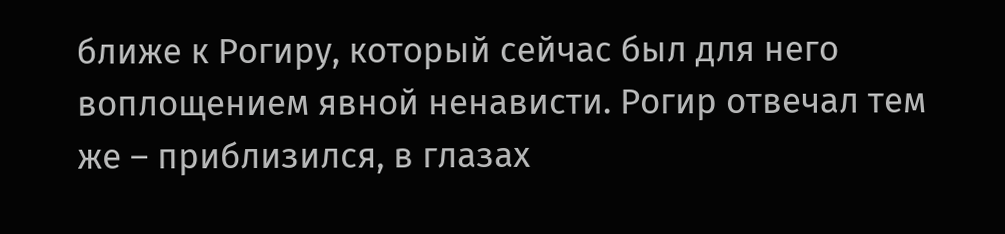ближе к Рогиру, который сейчас был для него воплощением явной ненависти. Рогир отвечал тем же – приблизился, в глазах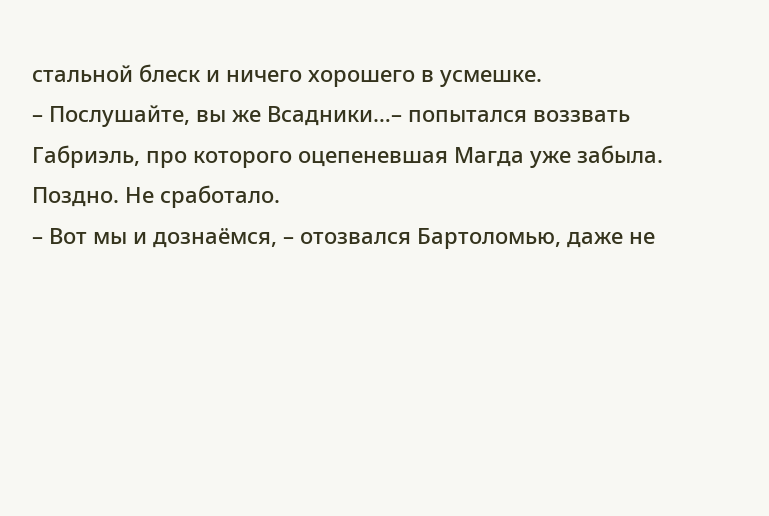стальной блеск и ничего хорошего в усмешке.
– Послушайте, вы же Всадники…– попытался воззвать Габриэль, про которого оцепеневшая Магда уже забыла.
Поздно. Не сработало.
– Вот мы и дознаёмся, – отозвался Бартоломью, даже не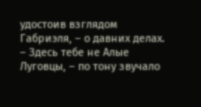удостоив взглядом Габриэля, – о давних делах.
– Здесь тебе не Алые Луговцы, – по тону звучало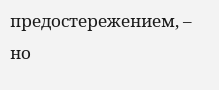предостережением, – но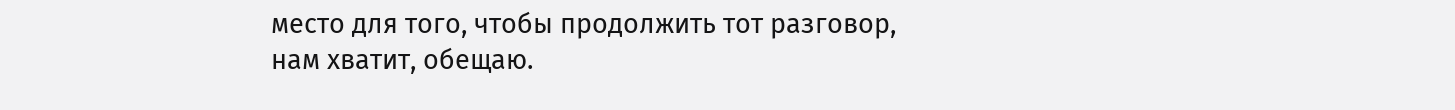место для того, чтобы продолжить тот разговор, нам хватит, обещаю.